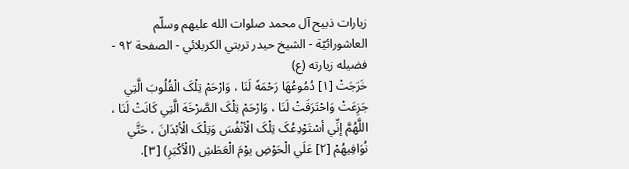زيارات ذبيح آل محمد صلوات الله عليهم وسلّم العاشورائيّة - الشيخ حيدر تربتي الكربلائي - الصفحة ٩٢ - فضيله زيارته (ع)
خَرَجَتْ [١] دُمُوعُهَا رَحْمَهً لَنَا ، وَارْحَمْ تِلْکَ الْقُلُوبَ الَّتِي جَزِعَتْ وَاحْتَرَقَتْ لَنَا ، وَارْحَمْ تِلْکَ الصَّرْخَهَ الَّتِي کَانَتْ لَنَا ، اللَّهُمَّ إنِّي أسْتَوْدِعُکَ تِلْکَ الْأنْفُسَ وَتِلْکَ الْأبْدَانَ ، حَتَّي نُوَافِيهُمْ [٢] عَلَي الْحَوْضِ يوْمَ الْعَطَشِ (الْأکْبَرِ) [٣].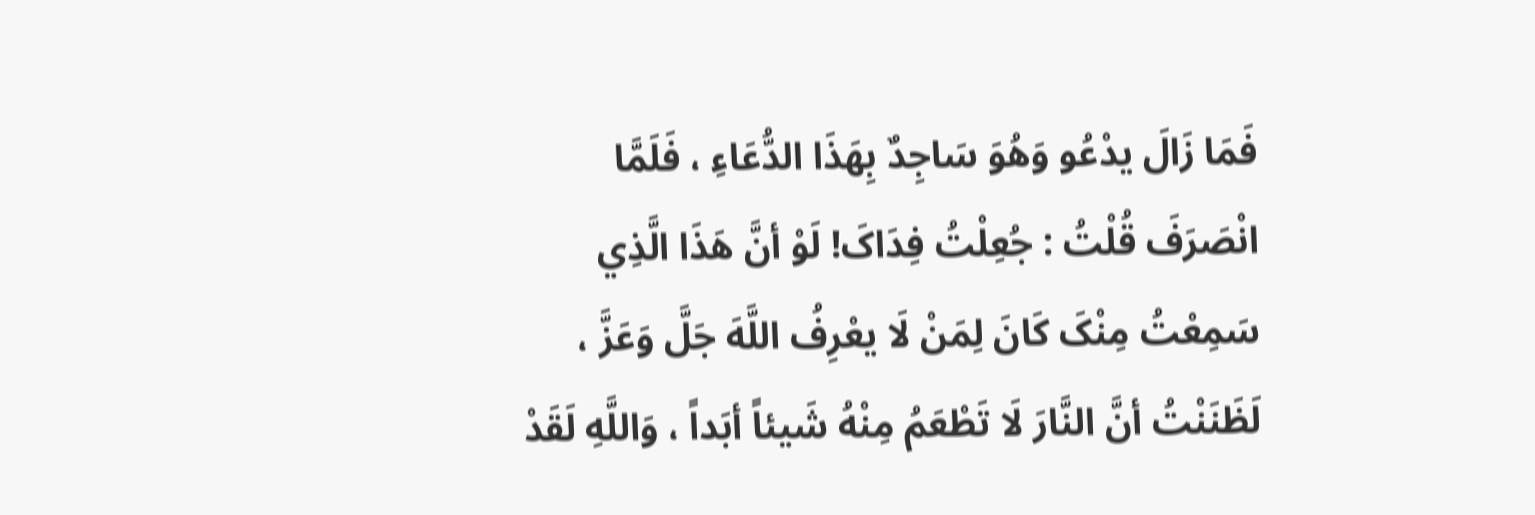فَمَا زَالَ يدْعُو وَهُوَ سَاجِدٌ بِهَذَا الدُّعَاءِ ، فَلَمَّا انْصَرَفَ قُلْتُ : جُعِلْتُ فِدَاکَ! لَوْ أنَّ هَذَا الَّذِي سَمِعْتُ مِنْکَ کَانَ لِمَنْ لَا يعْرِفُ اللَّهَ جَلَّ وَعَزَّ ، لَظَنَنْتُ أنَّ النَّارَ لَا تَطْعَمُ مِنْهُ شَيئاً أبَداً ، وَاللَّهِ لَقَدْ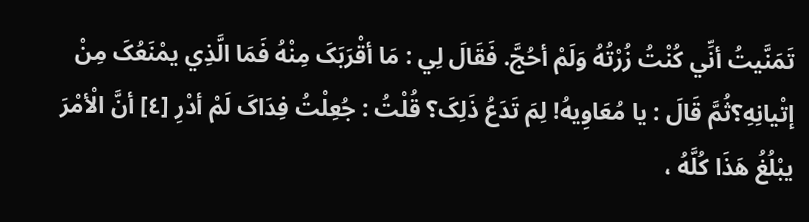تَمَنَّيتُ أنِّي کُنْتُ زُرْتُهُ وَلَمْ أحُجَّ. فَقَالَ لِي : مَا أقْرَبَکَ مِنْهُ فَمَا الَّذِي يمْنَعُکَ مِنْ إتْيانِهِ؟ثُمَّ قَالَ : يا مُعَاوِيهُ! لِمَ تَدَعُ ذَلِکَ؟ قُلْتُ : جُعِلْتُ فِدَاکَ لَمْ أدْرِ [٤] أنَّ الْأمْرَ يبْلُغُ هَذَا کُلَّهُ ،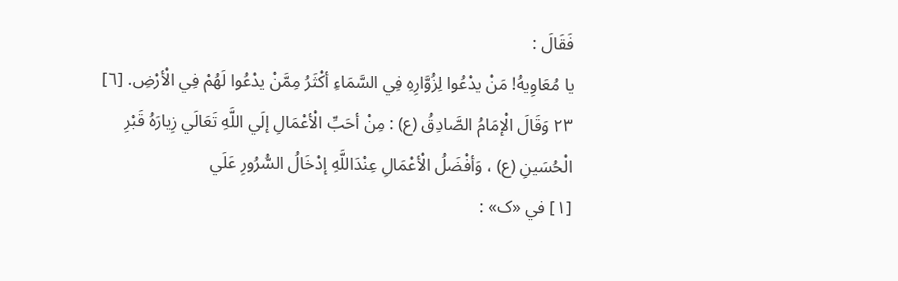فَقَالَ :
يا مُعَاوِيهُ! مَنْ يدْعُوا لِزُوَّارِهِ فِي السَّمَاءِ أکْثَرُ مِمَّنْ يدْعُوا لَهُمْ فِي الْأرْضِ. [٦]
٢٣ وَقَالَ الْإمَامُ الصَّادِقُ (ع) : مِنْ أحَبِّ الْأعْمَالِ إلَي اللَّهِ تَعَالَي زِيارَهُ قَبْرِ الْحُسَينِ (ع) ، وَأفْضَلُ الْأعْمَالِ عِنْدَاللَّهِ إدْخَالُ السُّرُورِ عَلَي
[١] في «ک» :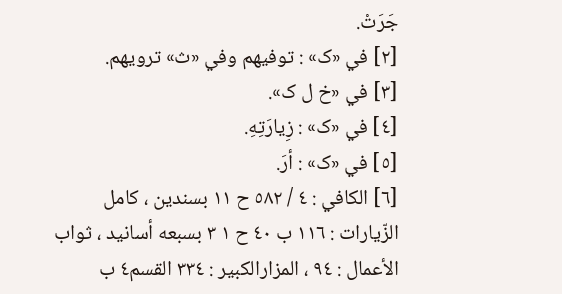جَرَتْ.
[٢] في «ک» : توفيهم وفي «ث» ترويهم.
[٣] في «خ ل ک».
[٤] في «ک» : زِيارَتِهِ.
[٥] في «ک» : أرَ.
[٦] الکافي : ٤ / ٥٨٢ ح ١١ بسندين ، کامل الزّيارات : ١١٦ ب ٤٠ ح ١ ٣ بسبعه أسانيد ، ثواب الأعمال : ٩٤ ، المزارالکبير : ٣٣٤ القسم٤ ب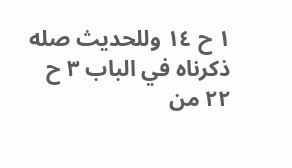١ ح ١٤ وللحديث صله ذکرناه في الباب ٣ ح ٢٢ من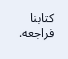کتابنا فراجعه.